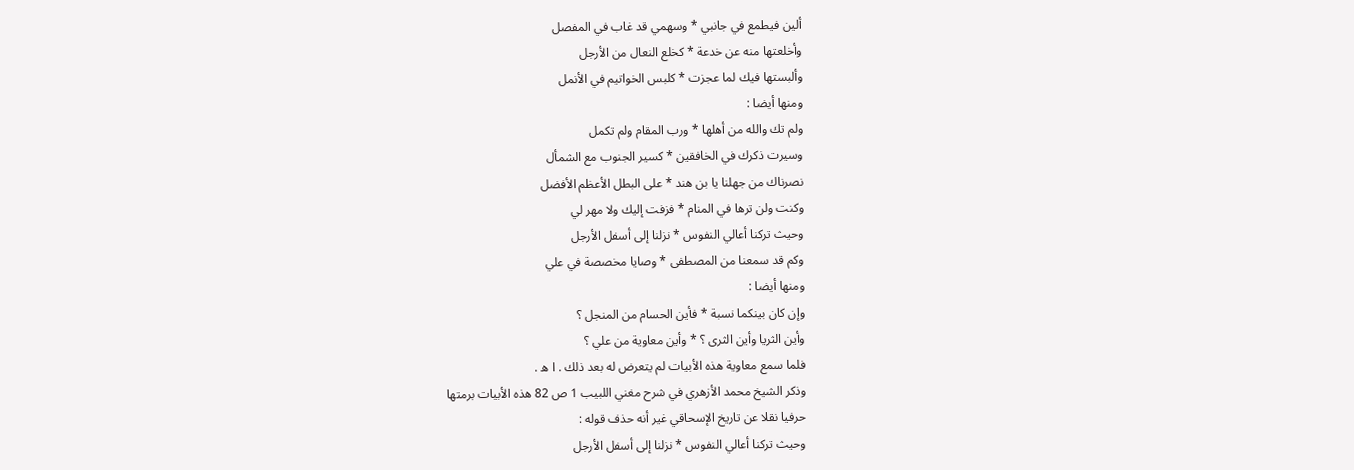ألين فيطمع في جانبي * وسهمي قد غاب في المفصل
وأخلعتها منه عن خدعة * كخلع النعال من الأرجل
وألبستها فيك لما عجزت * كلبس الخواتيم في الأنمل
ومنها أيضا :
ولم تك والله من أهلها * ورب المقام ولم تكمل
وسيرت ذكرك في الخافقين * كسير الجنوب مع الشمأل
نصرناك من جهلنا يا بن هند * على البطل الأعظم الأفضل
وكنت ولن ترها في المنام * فزفت إليك ولا مهر لي
وحيث تركنا أعالي النفوس * نزلنا إلى أسفل الأرجل
وكم قد سمعنا من المصطفى * وصايا مخصصة في علي
ومنها أيضا :
وإن كان بينكما نسبة * فأين الحسام من المنجل ؟
وأين الثريا وأين الثرى ؟ * وأين معاوية من علي ؟
فلما سمع معاوية هذه الأبيات لم يتعرض له بعد ذلك . ا ه .
وذكر الشيخ محمد الأزهري في شرح مغني اللبيب 1 ص 82 هذه الأبيات برمتها
حرفيا نقلا عن تاريخ الإسحاقي غير أنه حذف قوله :
وحيث تركنا أعالي النفوس * نزلنا إلى أسفل الأرجل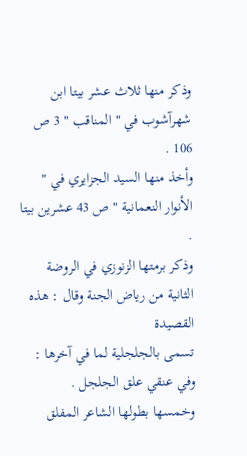وذكر منها ثلاث عشر بيتا ابن شهرآشوب في " المناقب " 3 ص 106 .
وأخذ منها السيد الجزايري في " الأنوار النعمانية " ص 43 عشرين بيتا .
وذكر برمتها الزنوزي في الروضة الثانية من رياض الجنة وقال : هذه القصيدة
تسمى بالجلجلية لما في آخرها : وفي عنقي علق الجلجل .
وخمسها بطولها الشاعر المفلق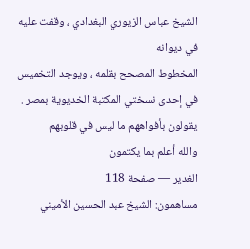الشيخ عباس الزيوري البغدادي ، وقفت عليه في ديوانه
المخطوط المصحح بقلمه ، ويوجد التخميس في إحدى نسختي المكتبة الخديوية بمصر .
يقولون بأفواههم ما ليس في قلوبهم
والله أعلم بما يكتمون
الغدير — صفحة 118
مساهمون: الشيخ عبد الحسين الأميني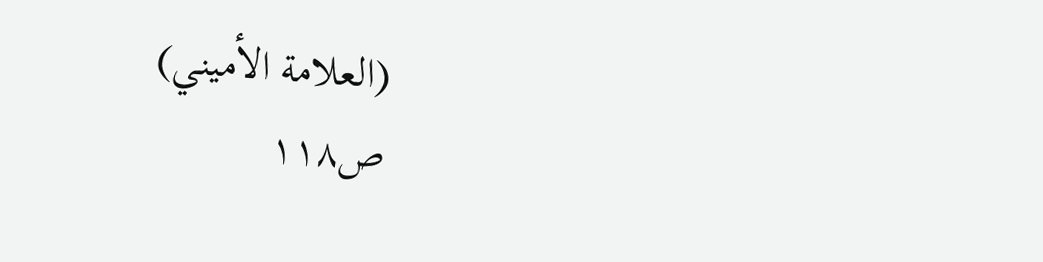(العلامة الأميني)
ص١١٨